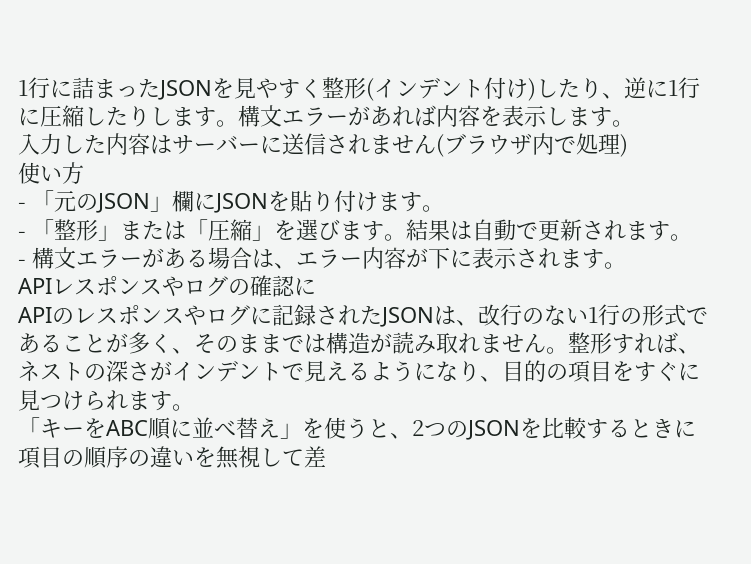1行に詰まったJSONを見やすく整形(インデント付け)したり、逆に1行に圧縮したりします。構文エラーがあれば内容を表示します。
入力した内容はサーバーに送信されません(ブラウザ内で処理)
使い方
- 「元のJSON」欄にJSONを貼り付けます。
- 「整形」または「圧縮」を選びます。結果は自動で更新されます。
- 構文エラーがある場合は、エラー内容が下に表示されます。
APIレスポンスやログの確認に
APIのレスポンスやログに記録されたJSONは、改行のない1行の形式であることが多く、そのままでは構造が読み取れません。整形すれば、ネストの深さがインデントで見えるようになり、目的の項目をすぐに見つけられます。
「キーをABC順に並べ替え」を使うと、2つのJSONを比較するときに項目の順序の違いを無視して差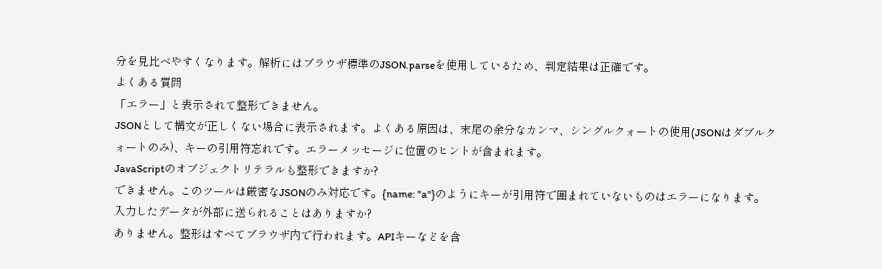分を見比べやすくなります。解析にはブラウザ標準のJSON.parseを使用しているため、判定結果は正確です。
よくある質問
「エラー」と表示されて整形できません。
JSONとして構文が正しくない場合に表示されます。よくある原因は、末尾の余分なカンマ、シングルクォートの使用(JSONはダブルクォートのみ)、キーの引用符忘れです。エラーメッセージに位置のヒントが含まれます。
JavaScriptのオブジェクトリテラルも整形できますか?
できません。このツールは厳密なJSONのみ対応です。{name: "a"}のようにキーが引用符で囲まれていないものはエラーになります。
入力したデータが外部に送られることはありますか?
ありません。整形はすべてブラウザ内で行われます。APIキーなどを含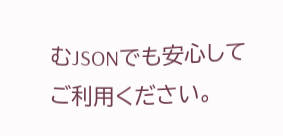むJSONでも安心してご利用ください。